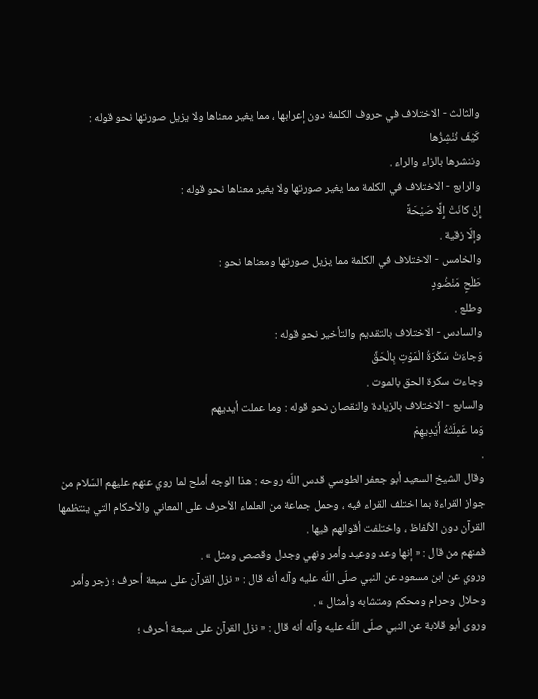والثالث - الاختلاف في حروف الكلمة دون إعرابها ، مما يغير معناها ولا يزيل صورتها نحو قوله :
كَيْفَ نُنْشِزُها
وننشرها بالزاء والراء .
والرابع - الاختلاف في الكلمة مما يغير صورتها ولا يغير معناها نحو قوله :
إِنْ كانَتْ إِلَّا صَيْحَةً
وإلّا زقية .
والخامس - الاختلاف في الكلمة مما يزيل صورتها ومعناها نحو :
طَلْحٍ مَنْضُودٍ
وطلع .
والسادس - الاختلاف بالتقديم والتأخير نحو قوله :
وَجاءَتْ سَكْرَةُ الْمَوْتِ بِالْحَقِّ
وجاءت سكرة الحق بالموت .
والسابع - الاختلاف بالزيادة والنقصان نحو قوله : وما عملت أيديهم
وَما عَمِلَتْهُ أَيْدِيهِمْ
.
وقال الشيخ السعيد أبو جعفر الطوسي قدس اللّه روحه : هذا الوجه أملح لما روي عنهم عليهم السّلام من جواز القراءة بما اختلف القراء فيه ، وحمل جماعة من العلماء الأحرف على المعاني والأحكام التي ينتظمها القرآن دون الألفاظ ، واختلفت أقوالهم فيها .
فمنهم من قال : « إنها وعد ووعيد وأمر ونهي وجدل وقصص ومثل » .
وروي عن ابن مسعود عن النبي صلّى اللّه عليه وآله أنه قال : « نزل القرآن على سبعة أحرف ؛ زجر وأمر وحلال وحرام ومحكم ومتشابه وأمثال » .
وروى أبو قلابة عن النبي صلّى اللّه عليه وآله أنه قال : « نزل القرآن على سبعة أحرف ؛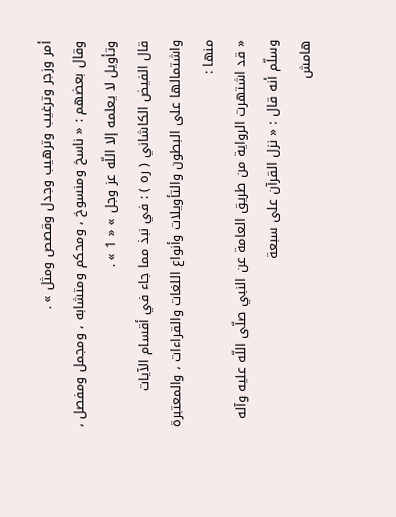أمر وزجر وترغيب وترهيب وجدل وقصص ومثل » .
وقال بعضهم : « ناسخ ومنسوخ ، ومحكم ومتشابه ، ومجمل ومفصل ، وتأويل لا يعلمه إلا اللّه عز وجل » « 1 » .
قال الفيض الكاشاني ( ره ) : في نبذ مما جاء في أقسام الآيات واشتمالها على البطون والتأويلات وأنواع اللغات والقراءات ، والمعتبرة منها :
« قد اشتهرت الرواية من طريق العامة عن النبي صلّى اللّه عليه وآله وسلّم أنه قال : « نزل القرآن على سبعة
هامش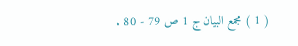( 1 ) مجمع البيان ج 1 ص 79 - 80 .